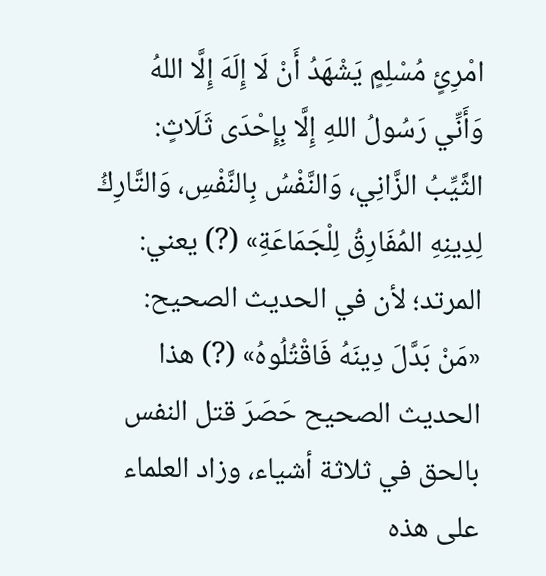امْرِئٍ مُسْلِمٍ يَشْهَدُ أَنْ لَا إِلَهَ إِلَّا اللهُ وَأَنِّي رَسُولُ اللهِ إِلَّا بِإِحْدَى ثَلَاثٍ: الثَّيِّبُ الزَّانِي، وَالنَّفْسُ بِالنَّفْسِ، وَالتَّارِكُ لِدِينِهِ المُفَارِقُ لِلْجَمَاعَةِ» (?) يعني: المرتد؛ لأن في الحديث الصحيح: «مَنْ بَدَّلَ دِينَهُ فَاقْتُلُوهُ» (?) هذا الحديث الصحيح حَصَرَ قتل النفس بالحق في ثلاثة أشياء، وزاد العلماء على هذه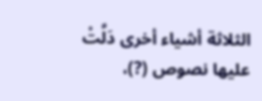الثلاثة أشياء أخرى دَلَّتْ عليها نصوص (?)،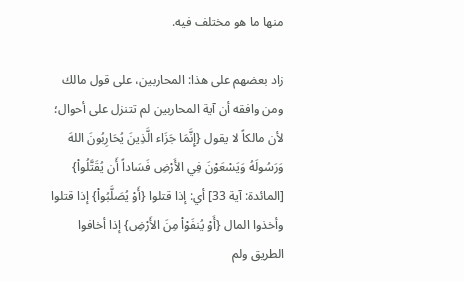منها ما هو مختلف فيه.

زاد بعضهم على هذا: المحاربين، على قول مالك ومن وافقه أن آية المحاربين لم تتنزل على أحوال؛ لأن مالكاً لا يقول {إِنَّمَا جَزَاء الَّذِينَ يُحَارِبُونَ اللهَ وَرَسُولَهُ وَيَسْعَوْنَ فِي الأَرْضِ فَسَاداً أَن يُقَتَّلُواْ} [المائدة: آية 33] أي: إذا قتلوا {أَوْ يُصَلَّبُواْ} إذا قتلوا وأخذوا المال {أَوْ يُنفَوْاْ مِنَ الأَرْضِ} إذا أخافوا الطريق ولم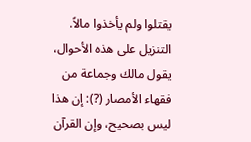يقتلوا ولم يأخذوا مالاً. التنزيل على هذه الأحوال، يقول مالك وجماعة من فقهاء الأمصار (?): إن هذا ليس بصحيح، وإن القرآن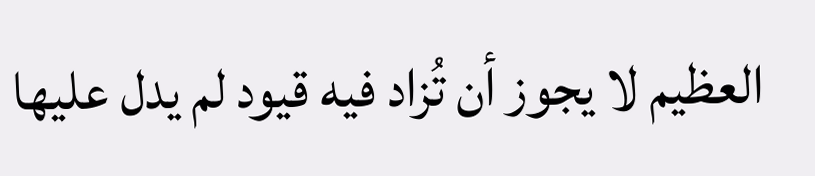العظيم لا يجوز أن تُزاد فيه قيود لم يدل عليها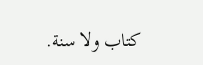كتاب ولا سنة.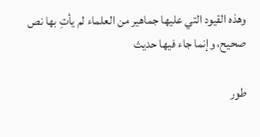وهذه القيود التي عليها جماهير من العلماء لم يأتِ بها نص صحيح، وإنما جاء فيها حديث

طور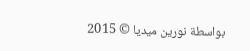بواسطة نورين ميديا © 2015